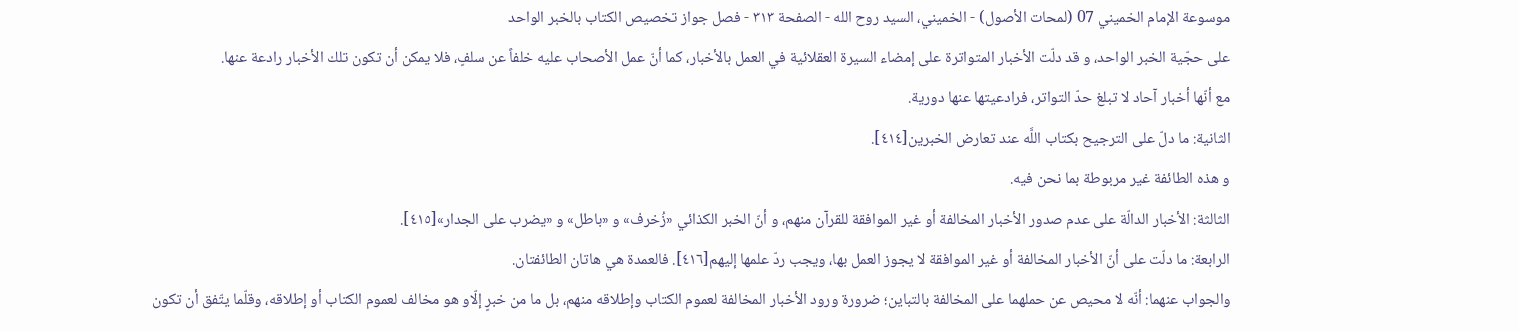موسوعة الإمام الخميني 07 (لمحات الأصول) - الخميني، السيد روح الله - الصفحة ٣١٣ - فصل جواز تخصيص الكتاب بالخبر الواحد
على حجّية الخبر الواحد، و قد دلّت الأخبار المتواترة على إمضاء السيرة العقلائية في العمل بالأخبار، كما أنّ عمل الأصحاب عليه خلفاً عن سلفٍ، فلا يمكن أن تكون تلك الأخبار رادعة عنها.
مع أنّها أخبار آحاد لا تبلغ حدّ التواتر، فرادعيتها عنها دورية.
الثانية: ما دلّ على الترجيح بكتاب اللَّه عند تعارض الخبرين[٤١٤].
و هذه الطائفة غير مربوطة بما نحن فيه.
الثالثة: الأخبار الدالّة على عدم صدور الأخبار المخالفة أو غير الموافقة للقرآن منهم، و أنّ الخبر الكذائي «زُخرف» و «باطل» و «يضرب على الجدار»[٤١٥].
الرابعة: ما دلّت على أنّ الأخبار المخالفة أو غير الموافقة لا يجوز العمل بها، ويجب ردّ علمها إليهم[٤١٦]. فالعمدة هي هاتان الطائفتان.
والجواب عنهما: أنّه لا محيص عن حملهما على المخالفة بالتباين؛ ضرورة ورود الأخبار المخالفة لعموم الكتاب وإطلاقه منهم، بل ما من خبرٍ إلّاو هو مخالف لعموم الكتاب أو إطلاقه، وقلّما يتّفق أن تكون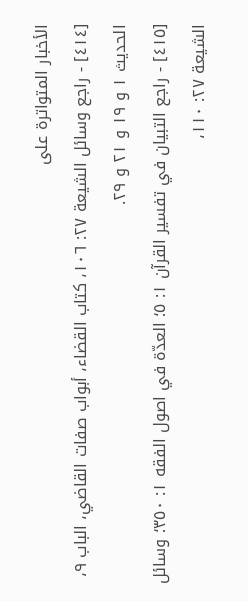الأخبار المتواترة على
[٤١٤] - راجع وسائل الشيعة ٢٧: ١٠٦، كتاب القضاء، أبواب صفات القاضي، الباب ٩، الحديث ١ و ١٩ و ٢١ و ٢٩.
[٤١٥] - راجع التبيان في تفسير القرآن ١: ٥؛ العدّة في اصول الفقه ١: ٣٥٠؛ وسائل الشيعة ٢٧: ١١٠،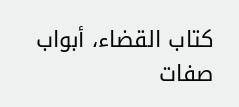كتاب القضاء، أبواب صفات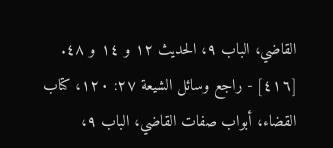القاضي، الباب ٩، الحديث ١٢ و ١٤ و ٤٨.
[٤١٦] - راجع وسائل الشيعة ٢٧: ١٢٠، كتاب القضاء، أبواب صفات القاضي، الباب ٩،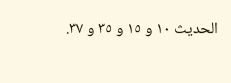الحديث ١٠ و ١٥ و ٣٥ و ٣٧.